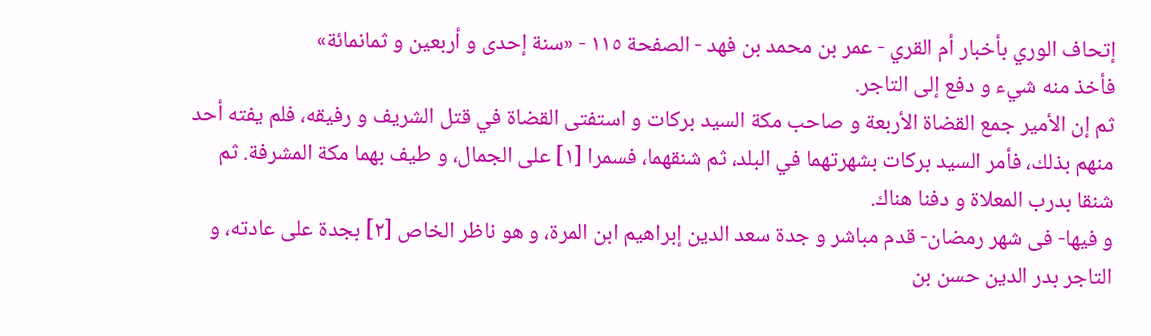إتحاف الوري بأخبار أم القري - عمر بن محمد بن فهد - الصفحة ١١٥ - «سنة إحدى و أربعين و ثمانمائة»
فأخذ منه شيء و دفع إلى التاجر.
ثم إن الأمير جمع القضاة الأربعة و صاحب مكة السيد بركات و استفتى القضاة في قتل الشريف و رفيقه، فلم يفته أحد منهم بذلك، فأمر السيد بركات بشهرتهما في البلد، ثم شنقهما، فسمرا [١] على الجمال، و طيف بهما مكة المشرفة. ثم شنقا بدرب المعلاة و دفنا هناك.
و فيها- فى شهر رمضان- قدم مباشر و جدة سعد الدين إبراهيم ابن المرة، و هو ناظر الخاص [٢] بجدة على عادته، و التاجر بدر الدين حسن بن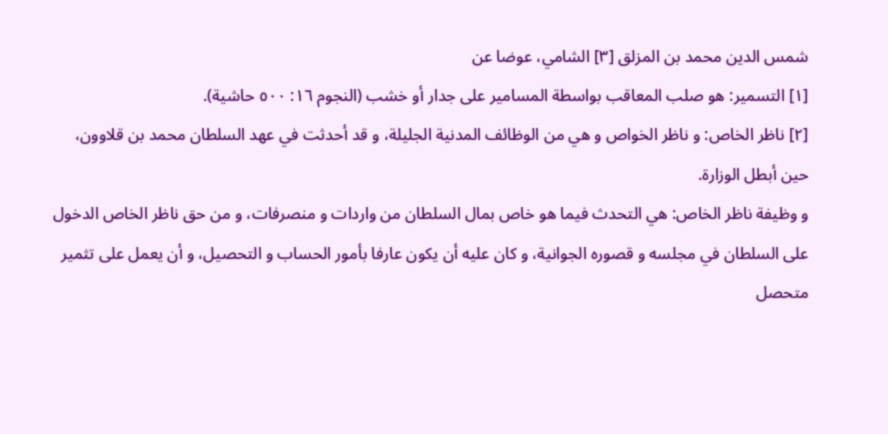شمس الدين محمد بن المزلق [٣] الشامي، عوضا عن
[١] التسمير: هو صلب المعاقب بواسطة المسامير على جدار أو خشب (النجوم ١٦: ٥٠٠ حاشية).
[٢] ناظر الخاص: و ناظر الخواص و هي من الوظائف المدنية الجليلة، و قد أحدثت في عهد السلطان محمد بن قلاوون، حين أبطل الوزارة.
و وظيفة ناظر الخاص: هي التحدث فيما هو خاص بمال السلطان من واردات و منصرفات، و من حق ناظر الخاص الدخول على السلطان في مجلسه و قصوره الجوانية، و كان عليه أن يكون عارفا بأمور الحساب و التحصيل، و أن يعمل على تثمير متحصل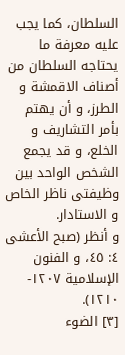السلطان، كما يجب عليه معرفة ما يحتاجه السلطان من أصناف الاقمشة و الطرز، و أن يهتم بأمر التشاريف و الخلع، و قد يجمع الشخص الواحد بين وظيفتى ناظر الخاص و الاستادار.
و أنظر (صبح الأعشى ٤: ٤٥، و الفنون الإسلامية ١٢٠٧- ١٢١٠).
[٣] الضوء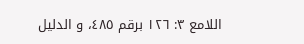اللامع ٣: ١٢٦ برقم ٤٨٥، و الدليل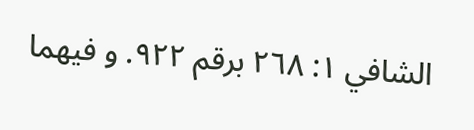الشافي ١: ٢٦٨ برقم ٩٢٢. و فيهما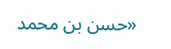«حسن بن محمد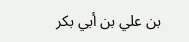بن علي بن أبي بكر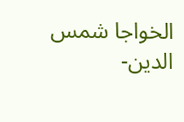الخواجا شمس الدين-